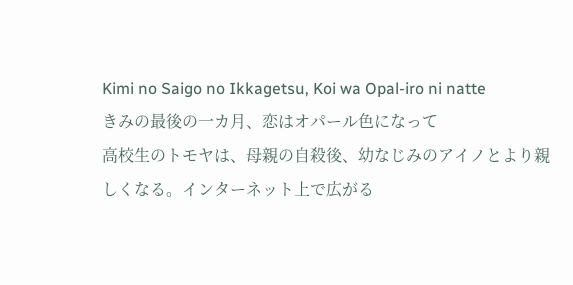Kimi no Saigo no Ikkagetsu, Koi wa Opal-iro ni natte
きみの最後の一カ月、恋はオパール色になって
高校生のトモヤは、母親の自殺後、幼なじみのアイノとより親しくなる。インターネット上で広がる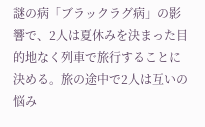謎の病「ブラックラグ病」の影響で、2人は夏休みを決まった目的地なく列車で旅行することに決める。旅の途中で2人は互いの悩み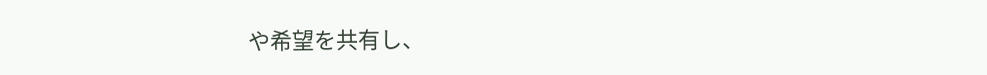や希望を共有し、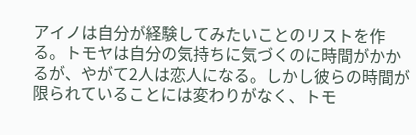アイノは自分が経験してみたいことのリストを作る。トモヤは自分の気持ちに気づくのに時間がかかるが、やがて2人は恋人になる。しかし彼らの時間が限られていることには変わりがなく、トモ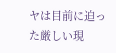ヤは目前に迫った厳しい現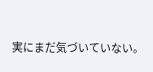実にまだ気づいていない。